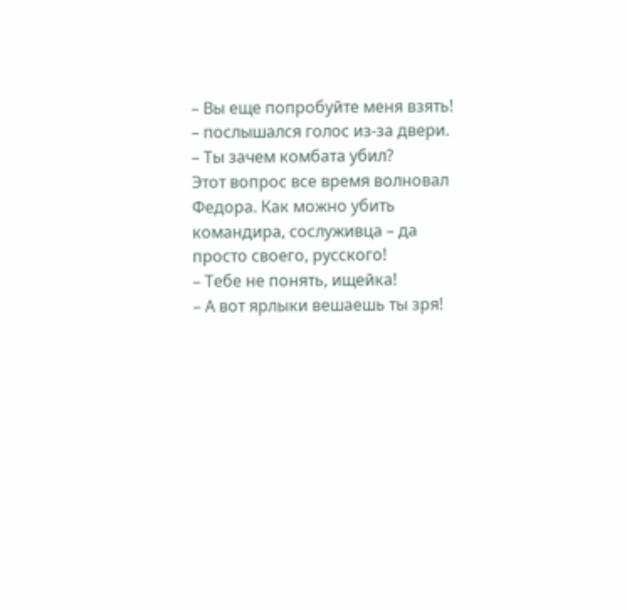– Вы еще попробуйте меня взять! – послышался голос из-за двери.
– Ты зачем комбата убил?
Этот вопрос все время волновал Федора. Как можно убить командира, сослуживца – да просто своего, русского!
– Тебе не понять, ищейка!
– А вот ярлыки вешаешь ты зря!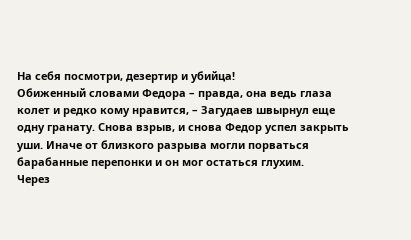На себя посмотри, дезертир и убийца!
Обиженный словами Федора – правда, она ведь глаза колет и редко кому нравится, – Загудаев швырнул еще одну гранату. Снова взрыв, и снова Федор успел закрыть уши. Иначе от близкого разрыва могли порваться барабанные перепонки и он мог остаться глухим.
Через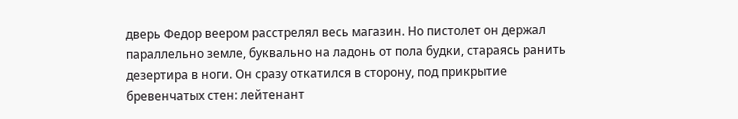дверь Федор веером расстрелял весь магазин. Но пистолет он держал параллельно земле, буквально на ладонь от пола будки, стараясь ранить дезертира в ноги. Он сразу откатился в сторону, под прикрытие бревенчатых стен: лейтенант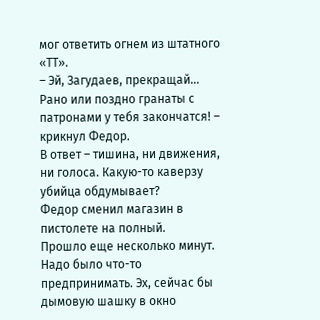мог ответить огнем из штатного «ТТ».
– Эй, Загудаев, прекращай… Рано или поздно гранаты с патронами у тебя закончатся! – крикнул Федор.
В ответ – тишина, ни движения, ни голоса. Какую-то каверзу убийца обдумывает?
Федор сменил магазин в пистолете на полный.
Прошло еще несколько минут. Надо было что-то предпринимать. Эх, сейчас бы дымовую шашку в окно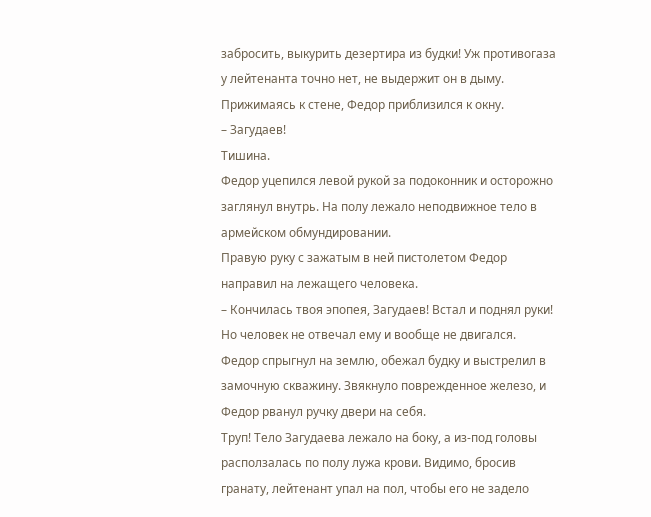забросить, выкурить дезертира из будки! Уж противогаза у лейтенанта точно нет, не выдержит он в дыму.
Прижимаясь к стене, Федор приблизился к окну.
– Загудаев!
Тишина.
Федор уцепился левой рукой за подоконник и осторожно заглянул внутрь. На полу лежало неподвижное тело в армейском обмундировании.
Правую руку с зажатым в ней пистолетом Федор направил на лежащего человека.
– Кончилась твоя эпопея, Загудаев! Встал и поднял руки!
Но человек не отвечал ему и вообще не двигался.
Федор спрыгнул на землю, обежал будку и выстрелил в замочную скважину. Звякнуло поврежденное железо, и Федор рванул ручку двери на себя.
Труп! Тело Загудаева лежало на боку, а из-под головы расползалась по полу лужа крови. Видимо, бросив гранату, лейтенант упал на пол, чтобы его не задело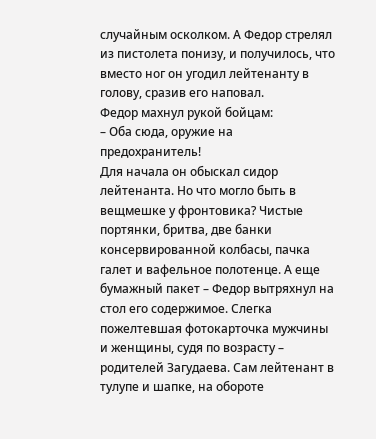случайным осколком. А Федор стрелял из пистолета понизу, и получилось, что вместо ног он угодил лейтенанту в голову, сразив его наповал.
Федор махнул рукой бойцам:
– Оба сюда, оружие на предохранитель!
Для начала он обыскал сидор лейтенанта. Но что могло быть в вещмешке у фронтовика? Чистые портянки, бритва, две банки консервированной колбасы, пачка галет и вафельное полотенце. А еще бумажный пакет – Федор вытряхнул на стол его содержимое. Слегка пожелтевшая фотокарточка мужчины и женщины, судя по возрасту – родителей Загудаева. Сам лейтенант в тулупе и шапке, на обороте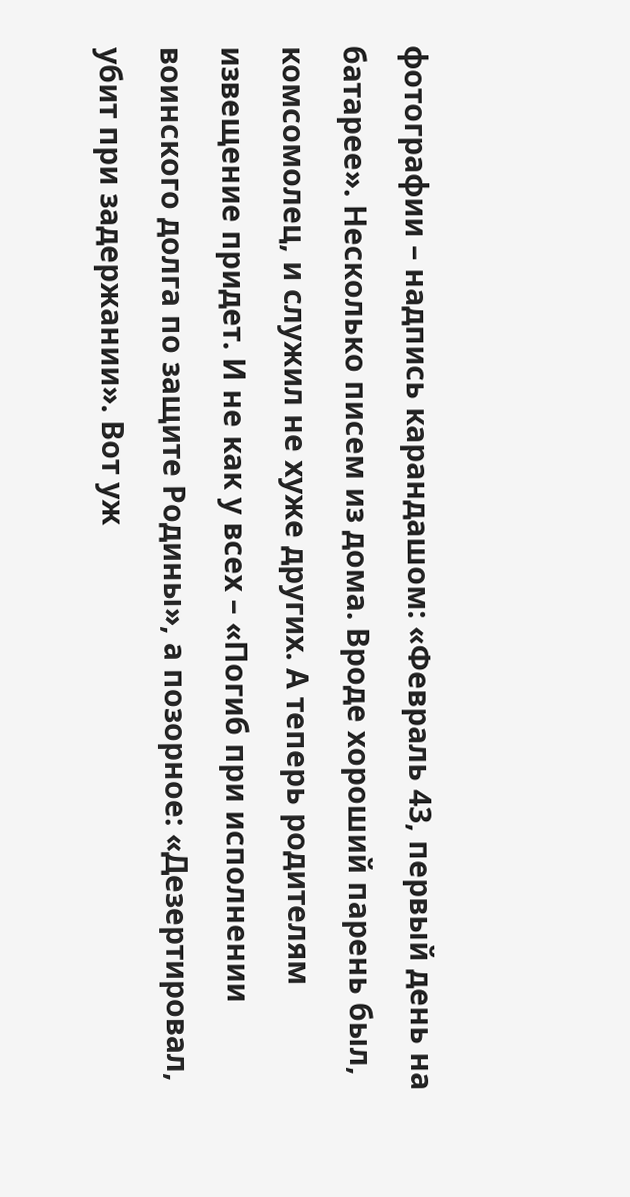фотографии – надпись карандашом: «Февраль 43, первый день на батарее». Несколько писем из дома. Вроде хороший парень был, комсомолец, и служил не хуже других. А теперь родителям извещение придет. И не как у всех – «Погиб при исполнении воинского долга по защите Родины», а позорное: «Дезертировал, убит при задержании». Вот уж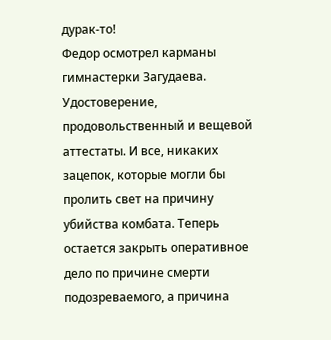дурак-то!
Федор осмотрел карманы гимнастерки Загудаева. Удостоверение, продовольственный и вещевой аттестаты. И все, никаких зацепок, которые могли бы пролить свет на причину убийства комбата. Теперь остается закрыть оперативное дело по причине смерти подозреваемого, а причина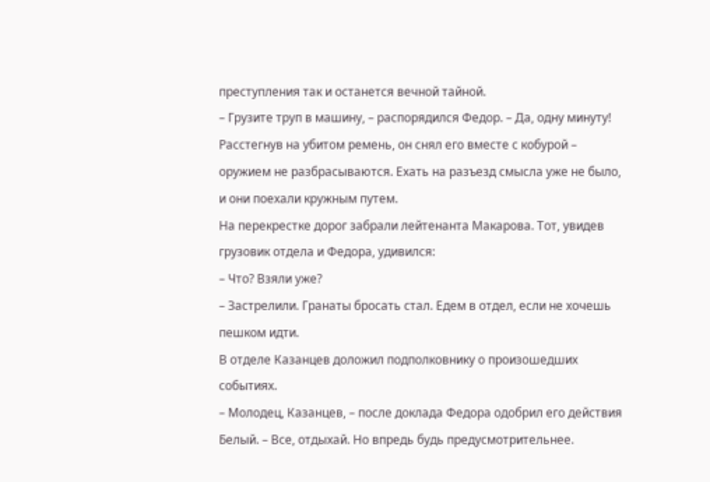преступления так и останется вечной тайной.
– Грузите труп в машину, – распорядился Федор. – Да, одну минуту!
Расстегнув на убитом ремень, он снял его вместе с кобурой – оружием не разбрасываются. Ехать на разъезд смысла уже не было, и они поехали кружным путем.
На перекрестке дорог забрали лейтенанта Макарова. Тот, увидев грузовик отдела и Федора, удивился:
– Что? Взяли уже?
– Застрелили. Гранаты бросать стал. Едем в отдел, если не хочешь пешком идти.
В отделе Казанцев доложил подполковнику о произошедших событиях.
– Молодец, Казанцев, – после доклада Федора одобрил его действия Белый. – Все, отдыхай. Но впредь будь предусмотрительнее.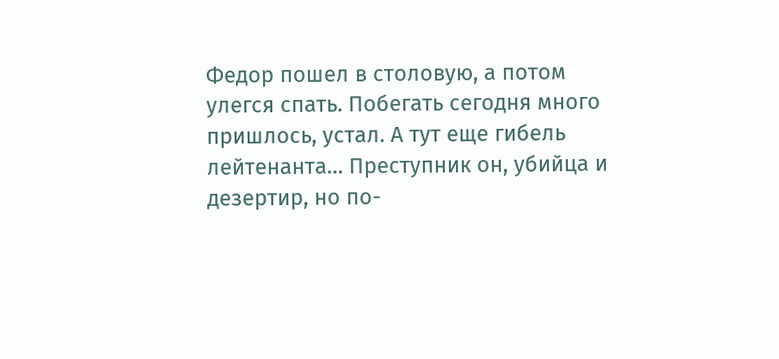Федор пошел в столовую, а потом улегся спать. Побегать сегодня много пришлось, устал. А тут еще гибель лейтенанта… Преступник он, убийца и дезертир, но по-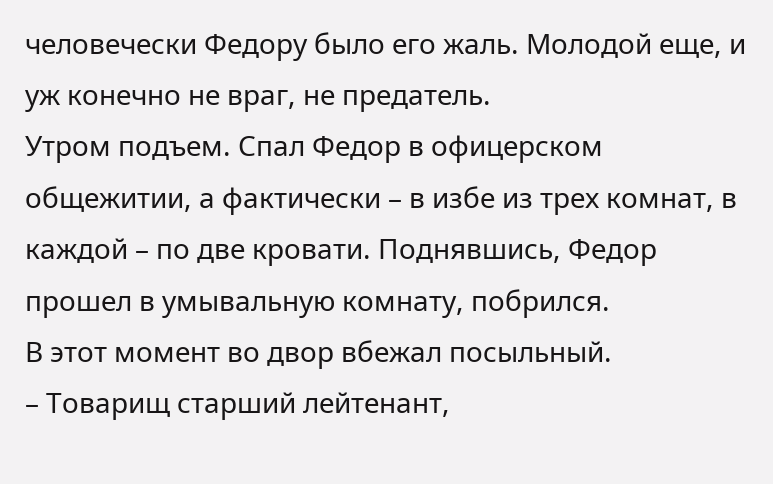человечески Федору было его жаль. Молодой еще, и уж конечно не враг, не предатель.
Утром подъем. Спал Федор в офицерском общежитии, а фактически – в избе из трех комнат, в каждой – по две кровати. Поднявшись, Федор прошел в умывальную комнату, побрился.
В этот момент во двор вбежал посыльный.
– Товарищ старший лейтенант,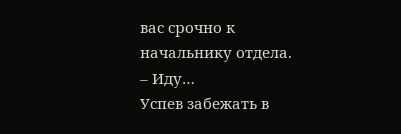вас срочно к начальнику отдела.
– Иду…
Успев забежать в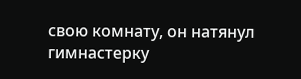свою комнату, он натянул гимнастерку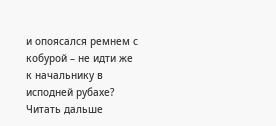и опоясался ремнем с кобурой – не идти же к начальнику в исподней рубахе?
Читать дальше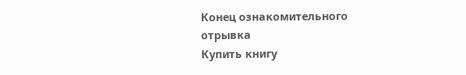Конец ознакомительного отрывка
Купить книгу